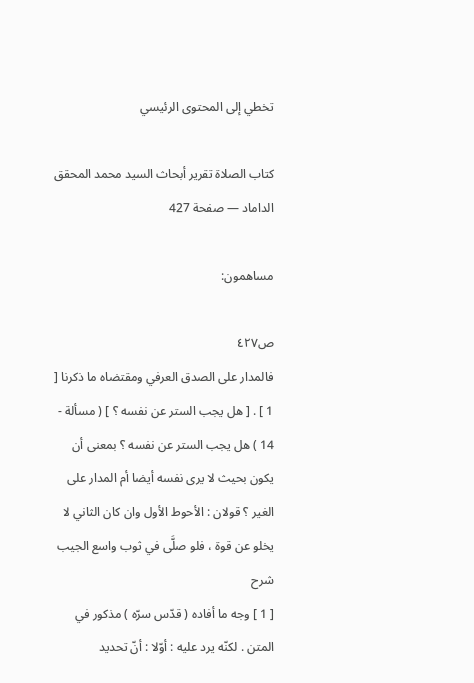تخطي إلى المحتوى الرئيسي

كتاب الصلاة تقرير أبحاث السيد محمد المحقق الداماد — صفحة 427

مساهمون:

ص٤٢٧
فالمدار على الصدق العرفي ومقتضاه ما ذكرنا [ 1 ] . [ هل يجب الستر عن نفسه ؟ ] ( مسألة - 14 ) هل يجب الستر عن نفسه ؟ بمعنى أن يكون بحيث لا يرى نفسه أيضا أم المدار على الغير ؟ قولان : الأحوط الأول وان كان الثاني لا يخلو عن قوة ، فلو صلَّى في ثوب واسع الجيب
شرح
[ 1 ] وجه ما أفاده ( قدّس سرّه ) مذكور في المتن . لكنّه يرد عليه : أوّلا : أنّ تحديد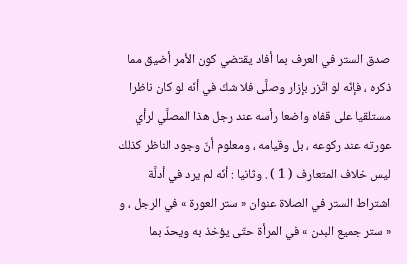صدق الستر في العرف بما أفاد يقتضي كون الأمر أضيق مما ذكره ، فإنّه لو اتّزر بإزار وصلَّى فلا شكّ في أنّه لو كان ناظرا مستلقيا على قفاه واضعا رأسه عند رجل هذا المصلَّي لرأي عورته عند ركوعه ، بل وقيامه ، ومعلوم أنّ وجود الناظر كذلك ليس خلاف المتعارف ( 1 ) . وثانيا : أنّه لم يرد في أدلَّة اشتراط الستر في الصلاة عنوان « ستر العورة » في الرجل ، و « ستر جميع البدن » في المرأة حتّى يؤخذ به ويحدّ بما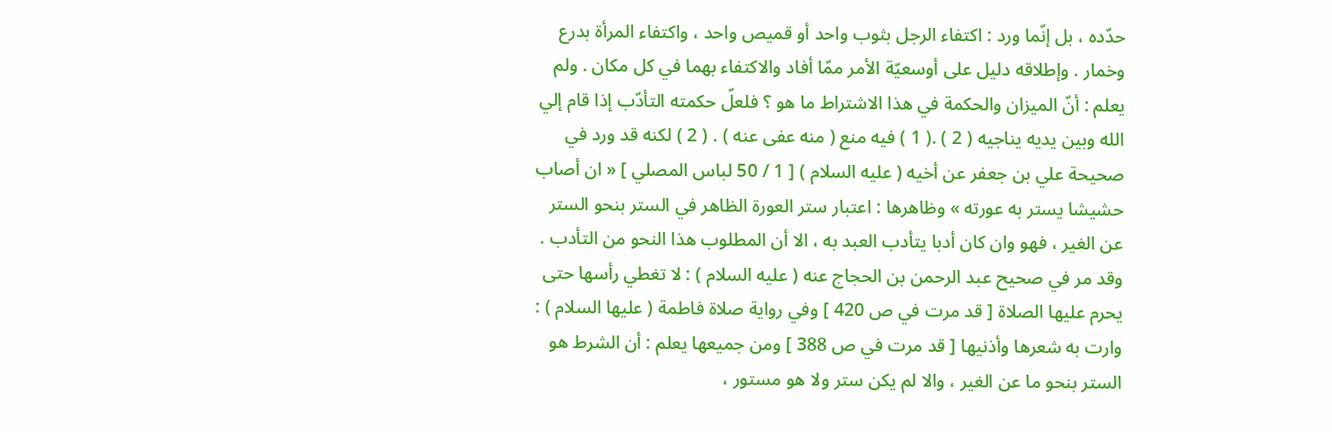حدّده ، بل إنّما ورد : اكتفاء الرجل بثوب واحد أو قميص واحد ، واكتفاء المرأة بدرع وخمار . وإطلاقه دليل على أوسعيّة الأمر ممّا أفاد والاكتفاء بهما في كل مكان . ولم يعلم : أنّ الميزان والحكمة في هذا الاشتراط ما هو ؟ فلعلّ حكمته التأدّب إذا قام إلي الله وبين يديه يناجيه ( 2 ) .( 1 ) فيه منع ( منه عفى عنه ) . ( 2 ) لكنه قد ورد في صحيحة علي بن جعفر عن أخيه ( عليه السلام ) [ 1 / 50 لباس المصلي ] « ان أصاب حشيشا يستر به عورته » وظاهرها : اعتبار ستر العورة الظاهر في الستر بنحو الستر عن الغير ، فهو وان كان أدبا يتأدب العبد به ، الا أن المطلوب هذا النحو من التأدب . وقد مر في صحيح عبد الرحمن بن الحجاج عنه ( عليه السلام ) : لا تغطي رأسها حتى يحرم عليها الصلاة [ قد مرت في ص 420 ] وفي رواية صلاة فاطمة ( عليها السلام ) : وارت به شعرها وأذنيها [ قد مرت في ص 388 ] ومن جميعها يعلم : أن الشرط هو الستر بنحو ما عن الغير ، والا لم يكن ستر ولا هو مستور ،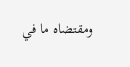ومقتضاه ما في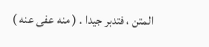المتن ، فتدبر جيدا . ( منه عفى عنه )